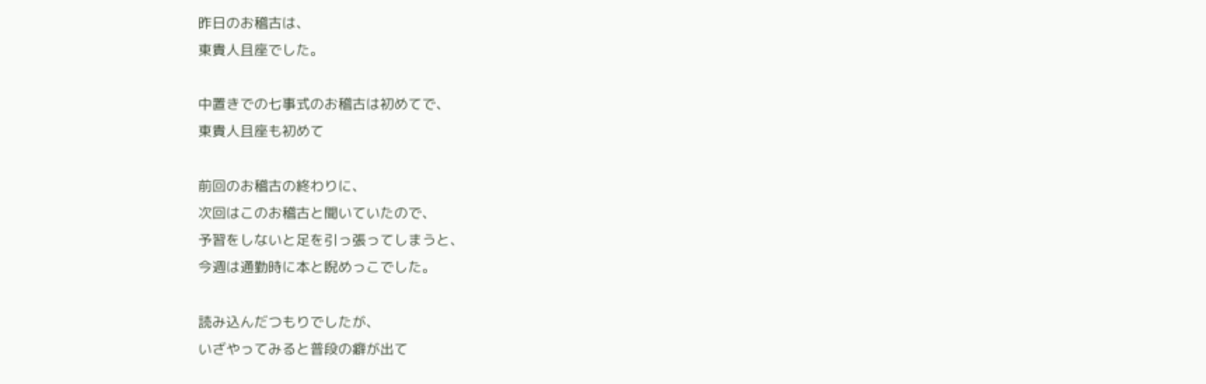昨日のお稽古は、
東貴人且座でした。

中置きでの七事式のお稽古は初めてで、
東貴人且座も初めて

前回のお稽古の終わりに、
次回はこのお稽古と聞いていたので、
予習をしないと足を引っ張ってしまうと、
今週は通勤時に本と睨めっこでした。

読み込んだつもりでしたが、
いざやってみると普段の癖が出て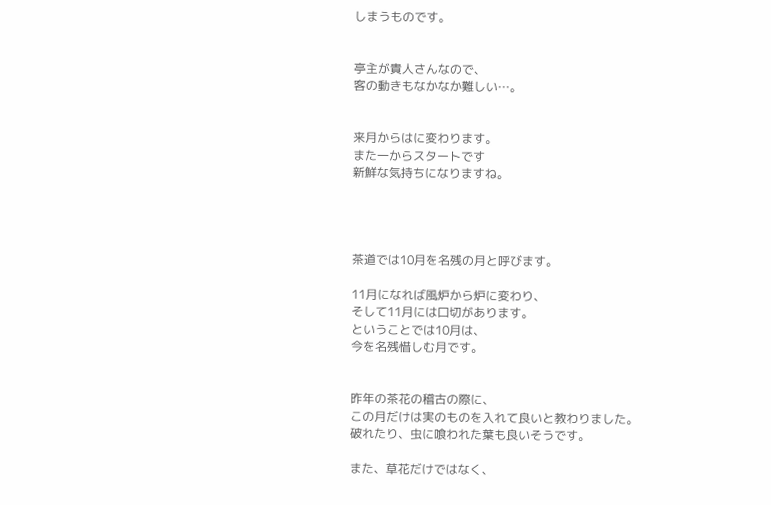しまうものです。


亭主が貴人さんなので、
客の動きもなかなか難しい…。


来月からはに変わります。
また一からスタートです
新鮮な気持ちになりますね。




茶道では10月を名残の月と呼びます。

11月になれば風炉から炉に変わり、
そして11月には口切があります。
ということでは10月は、
今を名残惜しむ月です。


昨年の茶花の稽古の際に、
この月だけは実のものを入れて良いと教わりました。
破れたり、虫に喰われた葉も良いそうです。

また、草花だけではなく、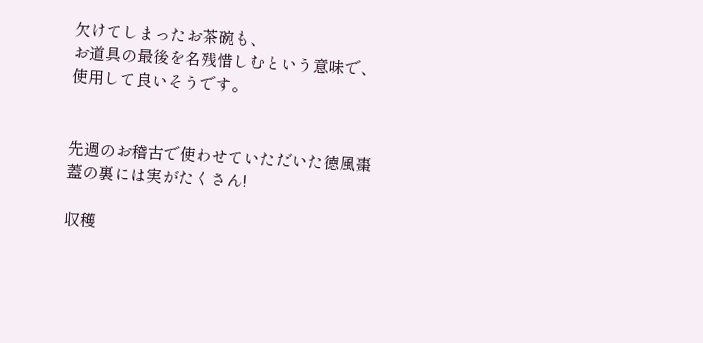欠けてしまったお茶碗も、
お道具の最後を名残惜しむという意味で、
使用して良いそうです。


先週のお稽古で使わせていただいた徳風棗
蓋の裏には実がたくさん!

収穫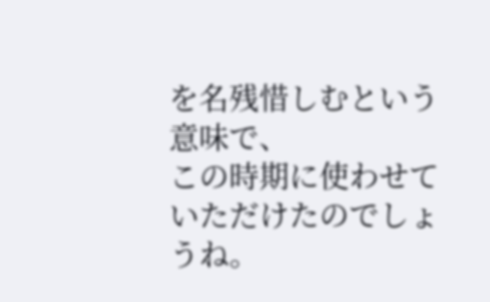を名残惜しむという意味で、
この時期に使わせていただけたのでしょうね。